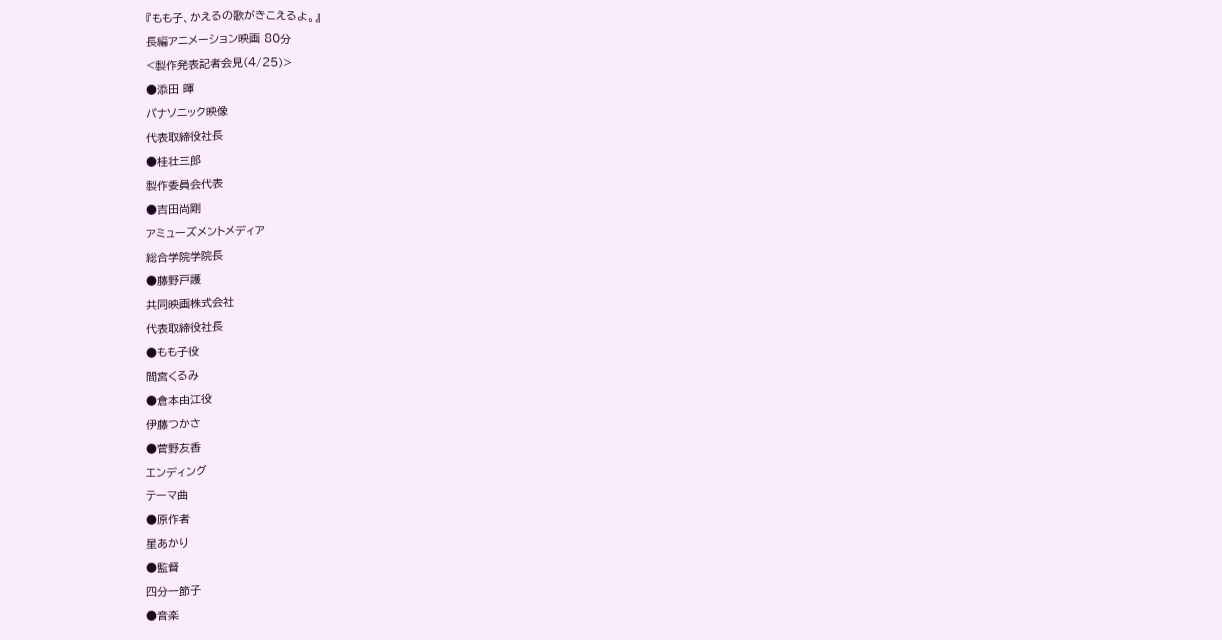『もも子、かえるの歌がきこえるよ。』
長編アニメーション映画 80分
<製作発表記者会見(4/25)>
●添田 暉
パナソニック映像
代表取締役社長
●桂壮三郎
製作委員会代表
●吉田尚剛
アミューズメントメディア
総合学院学院長
●藤野戸護
共同映画株式会社
代表取締役社長
●もも子役
間宮くるみ
●倉本由江役
伊藤つかさ
●菅野友香
エンディング
テーマ曲
●原作者
星あかり
●監督
四分一節子
●音楽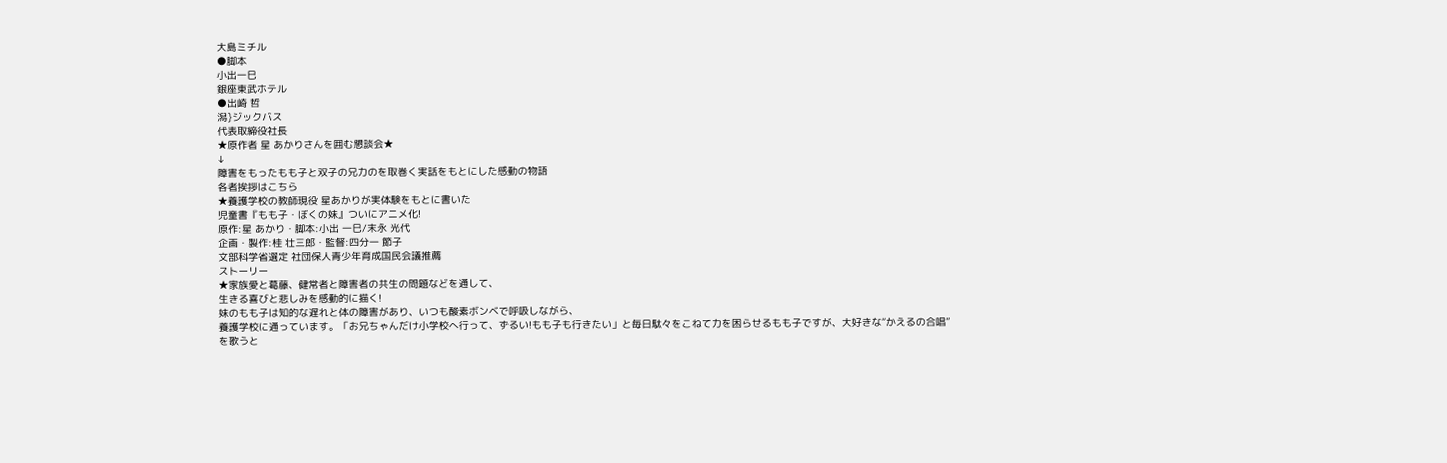大島ミチル
●脚本
小出一巳
銀座東武ホテル
●出崎 哲
潟}ジックバス
代表取締役社長
★原作者 星 あかりさんを囲む懇談会★
↓
障害をもったもも子と双子の兄力のを取巻く実話をもとにした感動の物語
各者挨拶はこちら
★養護学校の教師現役 星あかりが実体験をもとに書いた
児童書『もも子・ぼくの妹』ついにアニメ化!
原作:星 あかり・脚本:小出 一巳/末永 光代
企画・製作:桂 壮三郎・監督:四分一 節子
文部科学省選定 社団保人青少年育成国民会議推薦
ストーリー
★家族愛と葛藤、健常者と障害者の共生の問題などを通して、
生きる喜びと悲しみを感動的に描く!
妹のもも子は知的な遅れと体の障害があり、いつも酸素ボンベで呼吸しながら、
養護学校に通っています。「お兄ちゃんだけ小学校へ行って、ずるい!もも子も行きたい」と毎日駄々をこねて力を困らせるもも子ですが、大好きな“かえるの合唱”を歌うと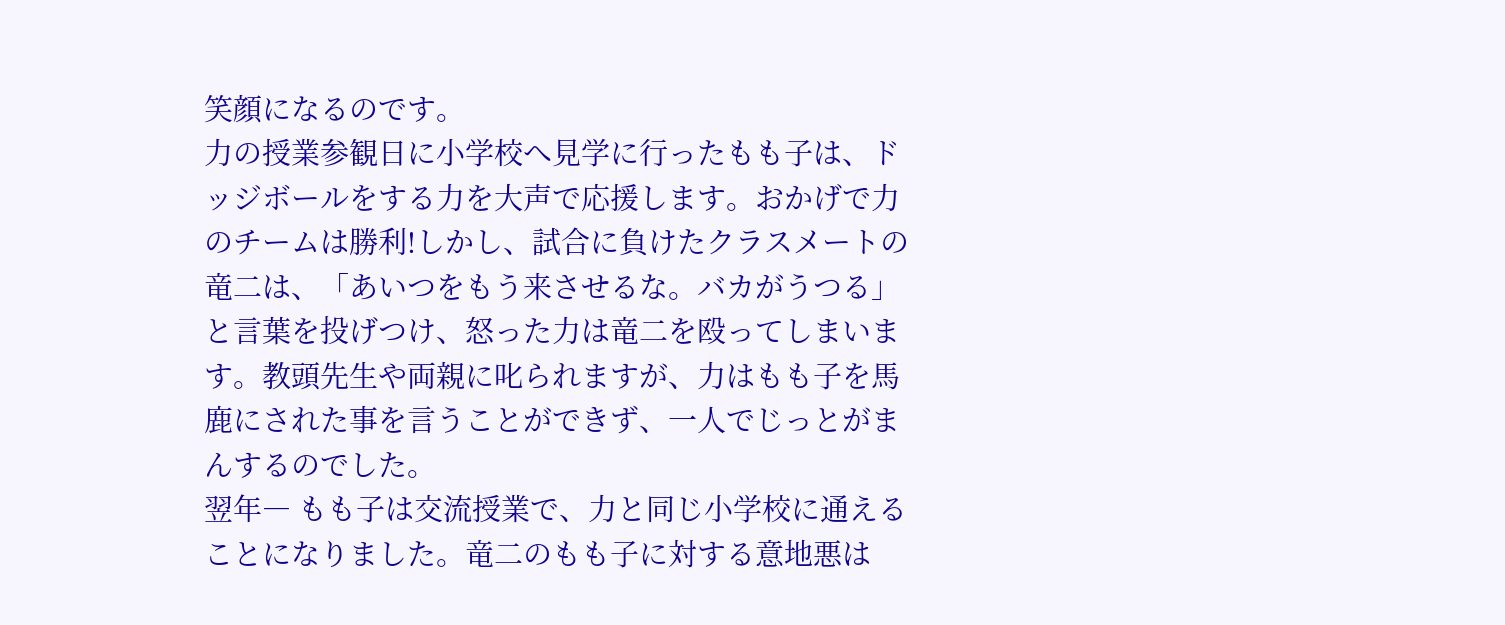笑顔になるのです。
力の授業参観日に小学校へ見学に行ったもも子は、ドッジボールをする力を大声で応援します。おかげで力のチームは勝利!しかし、試合に負けたクラスメートの竜二は、「あいつをもう来させるな。バカがうつる」と言葉を投げつけ、怒った力は竜二を殴ってしまいます。教頭先生や両親に叱られますが、力はもも子を馬鹿にされた事を言うことができず、一人でじっとがまんするのでした。
翌年― もも子は交流授業で、力と同じ小学校に通えることになりました。竜二のもも子に対する意地悪は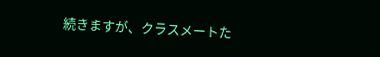続きますが、クラスメートた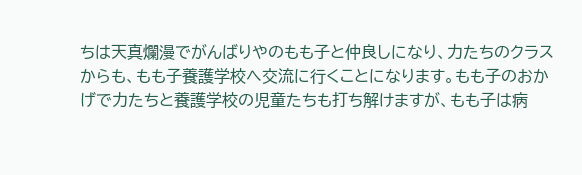ちは天真爛漫でがんばりやのもも子と仲良しになり、力たちのクラスからも、もも子養護学校へ交流に行くことになります。もも子のおかげで力たちと養護学校の児童たちも打ち解けますが、もも子は病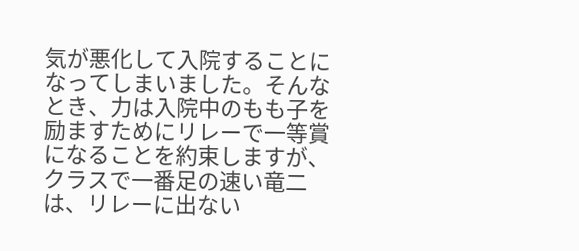気が悪化して入院することになってしまいました。そんなとき、力は入院中のもも子を励ますためにリレーで一等賞になることを約束しますが、クラスで一番足の速い竜二は、リレーに出ない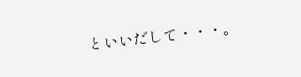といいだして・・・。